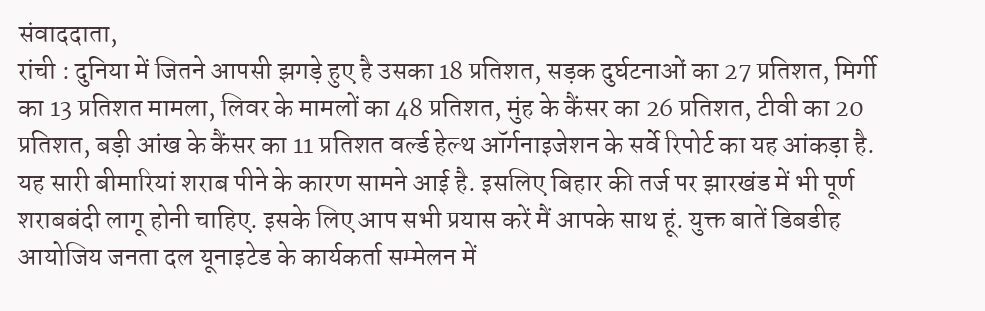संवाददाता,
रांची : दुनिया में जितने आपसी झगड़े हुए है उसका 18 प्रतिशत, सड़क दुर्घटनाओं का 27 प्रतिशत, मिर्गी का 13 प्रतिशत मामला, लिवर के मामलों का 48 प्रतिशत, मुंह के कैंसर का 26 प्रतिशत, टीवी का 20 प्रतिशत, बड़ी आंख के कैंसर का 11 प्रतिशत वर्ल्ड हेल्थ ऑर्गनाइजेशन के सर्वे रिपोर्ट का यह आंकड़ा है. यह सारी बीमारियां शराब पीने के कारण सामने आई है. इसलिए बिहार की तर्ज पर झारखंड में भी पूर्ण शराबबंदी लागू होनी चाहिए. इसके लिए आप सभी प्रयास करें मैं आपके साथ हूं. युक्त बातें डिबडीह आयोजिय जनता दल यूनाइटेड के कार्यकर्ता सम्मेलन में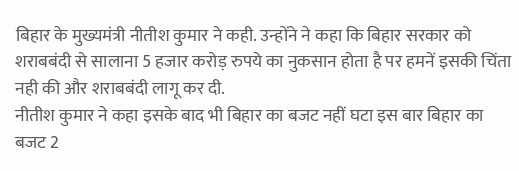बिहार के मुख्यमंत्री नीतीश कुमार ने कही. उन्होंने ने कहा कि बिहार सरकार को शराबबंदी से सालाना 5 हजार करोड़ रुपये का नुकसान होता है पर हमनें इसकी चिंता नही की और शराबबंदी लागू कर दी.
नीतीश कुमार ने कहा इसके बाद भी बिहार का बजट नहीं घटा इस बार बिहार का बजट 2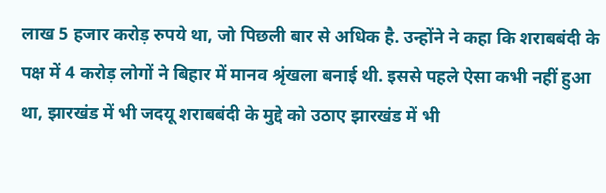लाख 5 हजार करोड़ रुपये था, जो पिछली बार से अधिक है. उन्होंने ने कहा कि शराबबंदी के पक्ष में 4 करोड़ लोगों ने बिहार में मानव श्रृंखला बनाई थी. इससे पहले ऐसा कभी नहीं हुआ था, झारखंड में भी जदयू शराबबंदी के मुद्दे को उठाए झारखंड में भी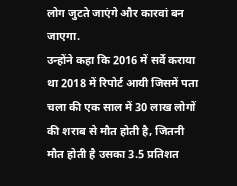लोग जुटते जाएंगे और कारवां बन जाएगा.
उन्होंने कहा कि 2016 में सर्वे कराया था 2018 में रिपोर्ट आयी जिसमें पता चला की एक साल में 30 लाख लोगों की शराब से मौत होती है, जितनी मौत होती है उसका 3.5 प्रतिशत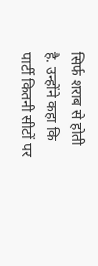सिर्फ शराब से होती है. उन्होंने कहा कि पार्टी कितनी सीटों पर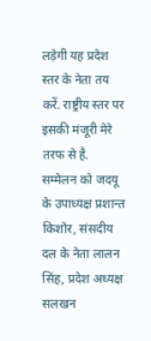लड़ेगी यह प्रदेश स्तर के नेता तय करें. राष्ट्रीय स्तर पर इसकी मंजूरी मेरे तरफ से है. सम्मेलन को जदयू के उपाध्यक्ष प्रशान्त किशोर, संसदीय दल के नेता लालन सिंह, प्रदेश अध्यक्ष सलखन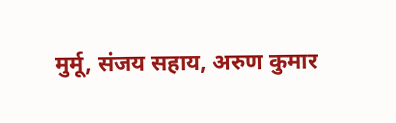मुर्मू, संजय सहाय, अरुण कुमार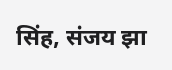सिंह, संजय झा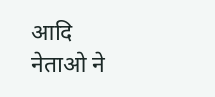आदि नेताओ ने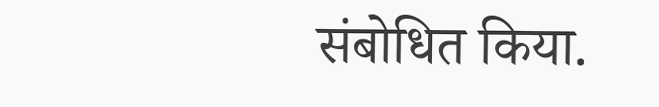संबोधित किया.